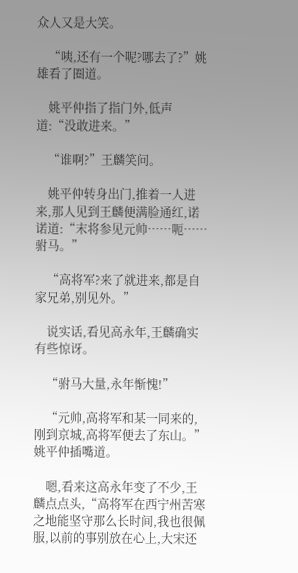众人又是大笑。

    “咦,还有一个呢?哪去了?”姚雄看了圈道。

    姚平仲指了指门外,低声道:“没敢进来。”

    “谁啊?”王麟笑问。

    姚平仲转身出门,推着一人进来,那人见到王麟便满脸通红,诺诺道:“末将参见元帅……呃……驸马。”

    “高将军?来了就进来,都是自家兄弟,别见外。”

    说实话,看见高永年,王麟确实有些惊讶。

    “驸马大量,永年惭愧!”

    “元帅,高将军和某一同来的,刚到京城,高将军便去了东山。”姚平仲插嘴道。

    嗯,看来这高永年变了不少,王麟点点头,“高将军在西宁州苦寒之地能坚守那么长时间,我也很佩服,以前的事别放在心上,大宋还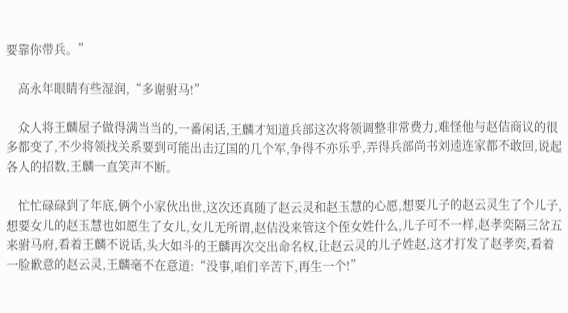要靠你带兵。”

    高永年眼睛有些湿润,“多谢驸马!”

    众人将王麟屋子做得满当当的,一番闲话,王麟才知道兵部这次将领调整非常费力,难怪他与赵佶商议的很多都变了,不少将领找关系要到可能出击辽国的几个军,争得不亦乐乎,弄得兵部尚书刘逵连家都不敢回,说起各人的招数,王麟一直笑声不断。

    忙忙碌碌到了年底,俩个小家伙出世,这次还真随了赵云灵和赵玉慧的心愿,想要儿子的赵云灵生了个儿子,想要女儿的赵玉慧也如愿生了女儿,女儿无所谓,赵佶没来管这个侄女姓什么,儿子可不一样,赵孝奕隔三岔五来驸马府,看着王麟不说话,头大如斗的王麟再次交出命名权,让赵云灵的儿子姓赵,这才打发了赵孝奕,看着一脸歉意的赵云灵,王麟毫不在意道:“没事,咱们辛苦下,再生一个!”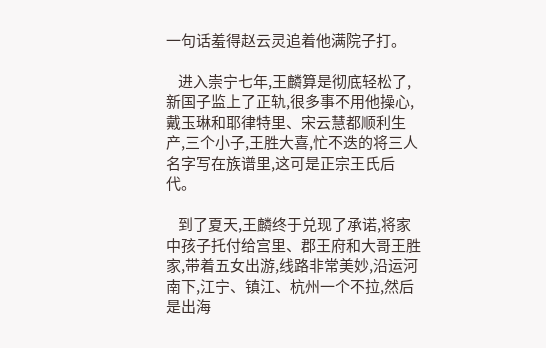一句话羞得赵云灵追着他满院子打。

    进入崇宁七年,王麟算是彻底轻松了,新国子监上了正轨,很多事不用他操心,戴玉琳和耶律特里、宋云慧都顺利生产,三个小子,王胜大喜,忙不迭的将三人名字写在族谱里,这可是正宗王氏后代。

    到了夏天,王麟终于兑现了承诺,将家中孩子托付给宫里、郡王府和大哥王胜家,带着五女出游,线路非常美妙,沿运河南下,江宁、镇江、杭州一个不拉,然后是出海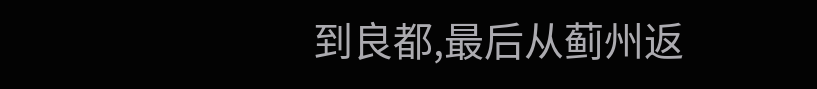到良都,最后从蓟州返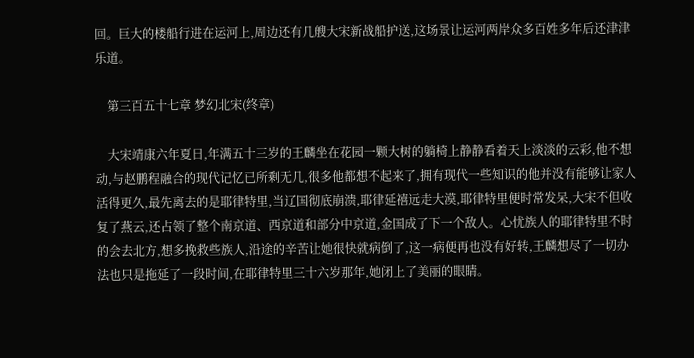回。巨大的楼船行进在运河上,周边还有几艘大宋新战船护送,这场景让运河两岸众多百姓多年后还津津乐道。

    第三百五十七章 梦幻北宋(终章)

    大宋靖康六年夏日,年满五十三岁的王麟坐在花园一颗大树的躺椅上静静看着天上淡淡的云彩,他不想动,与赵鹏程融合的现代记忆已所剩无几,很多他都想不起来了,拥有现代一些知识的他并没有能够让家人活得更久,最先离去的是耶律特里,当辽国彻底崩溃,耶律延禧远走大漠,耶律特里便时常发呆,大宋不但收复了燕云,还占领了整个南京道、西京道和部分中京道,金国成了下一个敌人。心忧族人的耶律特里不时的会去北方,想多挽救些族人,沿途的辛苦让她很快就病倒了,这一病便再也没有好转,王麟想尽了一切办法也只是拖延了一段时间,在耶律特里三十六岁那年,她闭上了美丽的眼睛。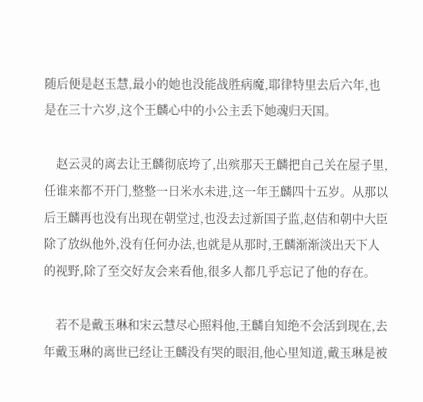随后便是赵玉慧,最小的她也没能战胜病魔,耶律特里去后六年,也是在三十六岁,这个王麟心中的小公主丢下她魂归天国。

    赵云灵的离去让王麟彻底垮了,出殡那天王麟把自己关在屋子里,任谁来都不开门,整整一日米水未进,这一年王麟四十五岁。从那以后王麟再也没有出现在朝堂过,也没去过新国子监,赵佶和朝中大臣除了放纵他外,没有任何办法,也就是从那时,王麟渐渐淡出天下人的视野,除了至交好友会来看他,很多人都几乎忘记了他的存在。

    若不是戴玉琳和宋云慧尽心照料他,王麟自知绝不会活到现在,去年戴玉琳的离世已经让王麟没有哭的眼泪,他心里知道,戴玉琳是被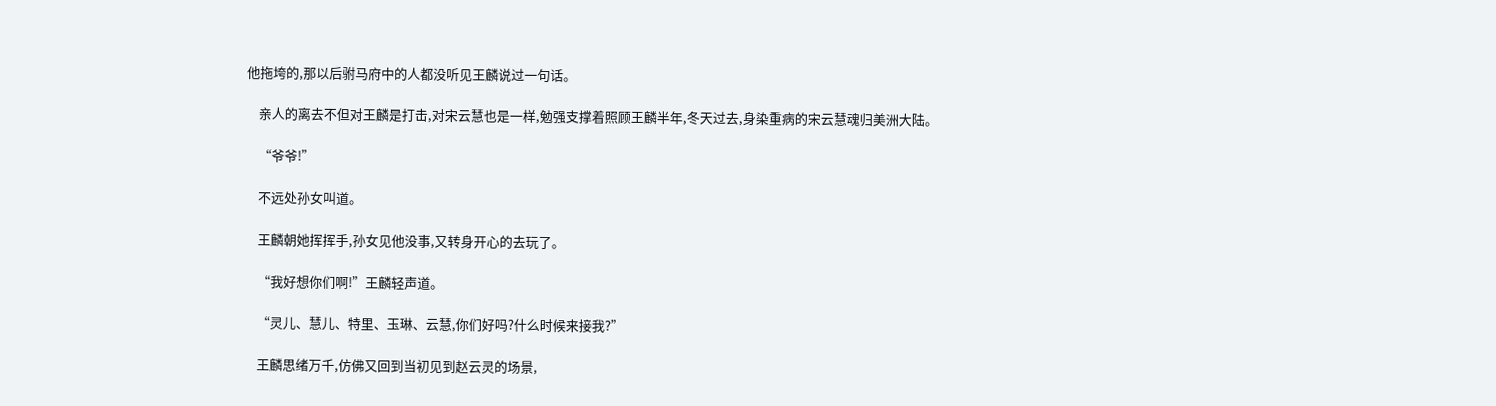他拖垮的,那以后驸马府中的人都没听见王麟说过一句话。

    亲人的离去不但对王麟是打击,对宋云慧也是一样,勉强支撑着照顾王麟半年,冬天过去,身染重病的宋云慧魂归美洲大陆。

    “爷爷!”

    不远处孙女叫道。

    王麟朝她挥挥手,孙女见他没事,又转身开心的去玩了。

    “我好想你们啊!”王麟轻声道。

    “灵儿、慧儿、特里、玉琳、云慧,你们好吗?什么时候来接我?”

    王麟思绪万千,仿佛又回到当初见到赵云灵的场景,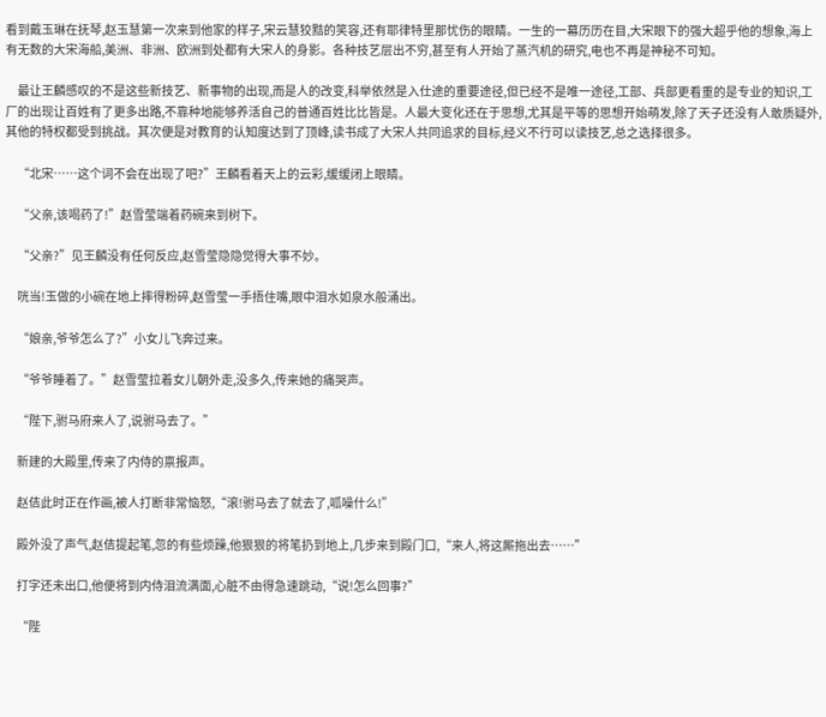看到戴玉琳在抚琴,赵玉慧第一次来到他家的样子,宋云慧狡黠的笑容,还有耶律特里那忧伤的眼睛。一生的一幕历历在目,大宋眼下的强大超乎他的想象,海上有无数的大宋海船,美洲、非洲、欧洲到处都有大宋人的身影。各种技艺层出不穷,甚至有人开始了蒸汽机的研究,电也不再是神秘不可知。

    最让王麟感叹的不是这些新技艺、新事物的出现,而是人的改变,科举依然是入仕途的重要途径,但已经不是唯一途径,工部、兵部更看重的是专业的知识,工厂的出现让百姓有了更多出路,不靠种地能够养活自己的普通百姓比比皆是。人最大变化还在于思想,尤其是平等的思想开始萌发,除了天子还没有人敢质疑外,其他的特权都受到挑战。其次便是对教育的认知度达到了顶峰,读书成了大宋人共同追求的目标,经义不行可以读技艺,总之选择很多。

    “北宋……这个词不会在出现了吧?”王麟看着天上的云彩,缓缓闭上眼睛。

    “父亲,该喝药了!”赵雪莹端着药碗来到树下。

    “父亲?”见王麟没有任何反应,赵雪莹隐隐觉得大事不妙。

    咣当!玉做的小碗在地上摔得粉碎,赵雪莹一手捂住嘴,眼中泪水如泉水般涌出。

    “娘亲,爷爷怎么了?”小女儿飞奔过来。

    “爷爷睡着了。”赵雪莹拉着女儿朝外走,没多久,传来她的痛哭声。

    “陛下,驸马府来人了,说驸马去了。”

    新建的大殿里,传来了内侍的禀报声。

    赵佶此时正在作画,被人打断非常恼怒,“滚!驸马去了就去了,呱噪什么!”

    殿外没了声气,赵佶提起笔,忽的有些烦躁,他狠狠的将笔扔到地上,几步来到殿门口,“来人,将这厮拖出去……”

    打字还未出口,他便将到内侍泪流满面,心脏不由得急速跳动,“说!怎么回事?”

    “陛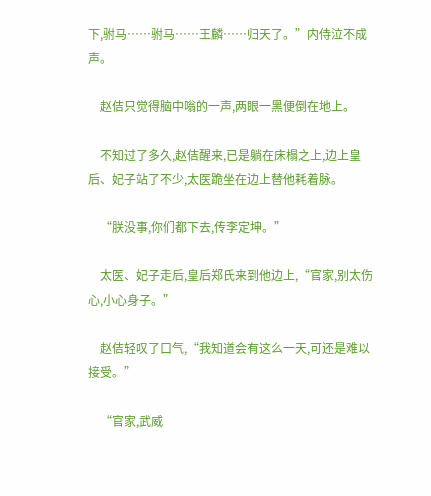下,驸马……驸马……王麟……归天了。”内侍泣不成声。

    赵佶只觉得脑中嗡的一声,两眼一黑便倒在地上。

    不知过了多久,赵佶醒来,已是躺在床榻之上,边上皇后、妃子站了不少,太医跪坐在边上替他耗着脉。

    “朕没事,你们都下去,传李定坤。”

    太医、妃子走后,皇后郑氏来到他边上,“官家,别太伤心,小心身子。”

    赵佶轻叹了口气,“我知道会有这么一天,可还是难以接受。”

    “官家,武威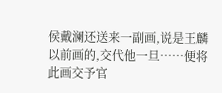侯戴澜还送来一副画,说是王麟以前画的,交代他一旦……便将此画交予官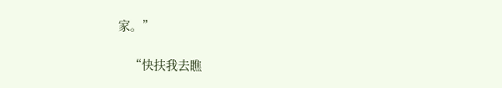家。”

    “快扶我去瞧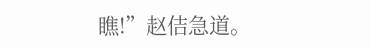瞧!”赵佶急道。